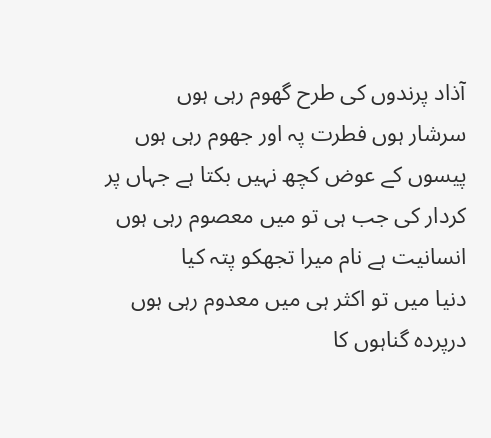آذاد پرندوں کی طرح گھوم رہی ہوں
سرشار ہوں فطرت پہ اور جھوم رہی ہوں
پیسوں کے عوض کچھ نہیں بکتا ہے جہاں پر
کردار کی جب ہی تو میں معصوم رہی ہوں
انسانیت ہے نام میرا تجھکو پتہ کیا
دنیا میں تو اکثر ہی میں معدوم رہی ہوں
درپردہ گناہوں کا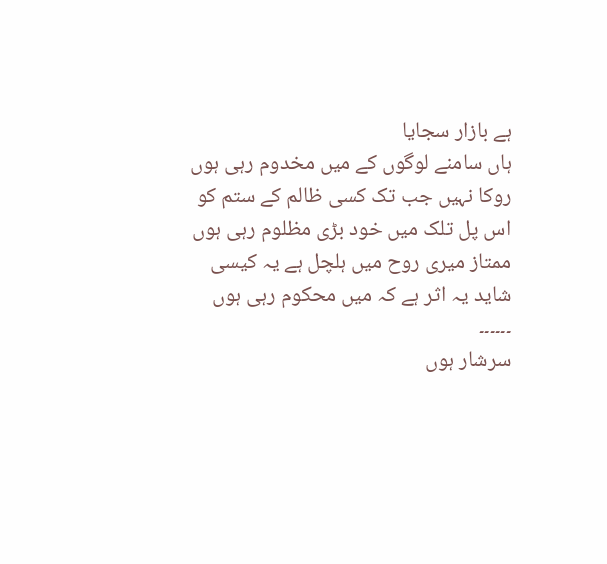ہے بازار سجایا
ہاں سامنے لوگوں کے میں مخدوم رہی ہوں
روکا نہیں جب تک کسی ظالم کے ستم کو
اس پل تلک میں خود بڑی مظلوم رہی ہوں
ممتاز میری روح میں ہلچل ہے یہ کیسی
شاید یہ اثر ہے کہ میں محکوم رہی ہوں
۔۔۔۔۔۔
سرشار ہوں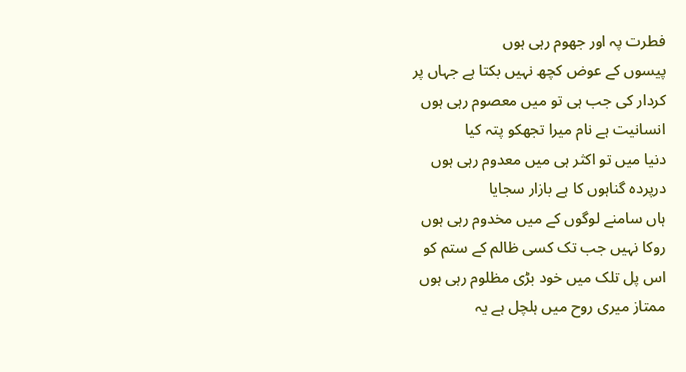فطرت پہ اور جھوم رہی ہوں
پیسوں کے عوض کچھ نہیں بکتا ہے جہاں پر
کردار کی جب ہی تو میں معصوم رہی ہوں
انسانیت ہے نام میرا تجھکو پتہ کیا
دنیا میں تو اکثر ہی میں معدوم رہی ہوں
درپردہ گناہوں کا ہے بازار سجایا
ہاں سامنے لوگوں کے میں مخدوم رہی ہوں
روکا نہیں جب تک کسی ظالم کے ستم کو
اس پل تلک میں خود بڑی مظلوم رہی ہوں
ممتاز میری روح میں ہلچل ہے یہ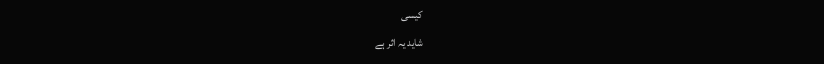کیسی
شاید یہ اثر ہے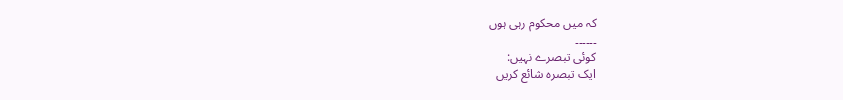کہ میں محکوم رہی ہوں
۔۔۔۔۔۔
کوئی تبصرے نہیں:
ایک تبصرہ شائع کریں